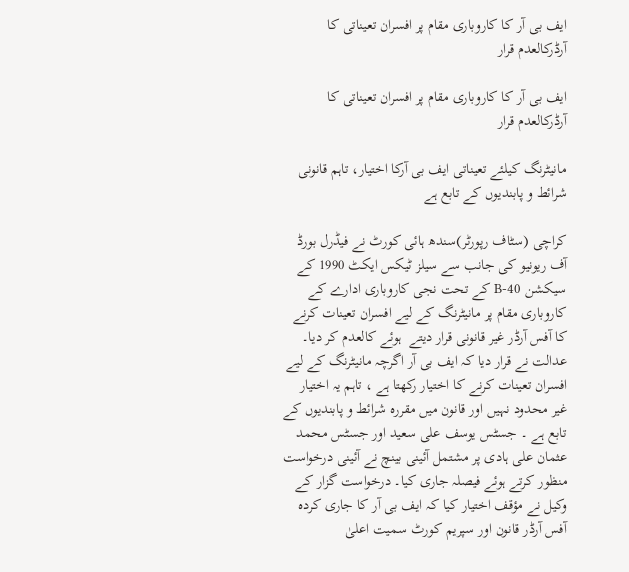ایف بی آر کا کاروباری مقام پر افسران تعیناتی کا آرڈرکالعدم قرار

ایف بی آر کا کاروباری مقام پر افسران تعیناتی کا آرڈرکالعدم قرار

مانیٹرنگ کیلئے تعیناتی ایف بی آرکا اختیار، تاہم قانونی شرائط و پابندیوں کے تابع ہے

کراچی (سٹاف رپورٹر)سندھ ہائی کورٹ نے فیڈرل بورڈ آف ریونیو کی جانب سے سیلز ٹیکس ایکٹ 1990 کے سیکشن 40-B کے تحت نجی کاروباری ادارے کے  کاروباری مقام پر مانیٹرنگ کے لیے افسران تعینات کرنے کا آفس آرڈر غیر قانونی قرار دیتے  ہوئے کالعدم کر دیا۔ عدالت نے قرار دیا کہ ایف بی آر اگرچہ مانیٹرنگ کے لیے افسران تعینات کرنے کا اختیار رکھتا ہے ، تاہم یہ اختیار غیر محدود نہیں اور قانون میں مقررہ شرائط و پابندیوں کے تابع ہے ۔ جسٹس یوسف علی سعید اور جسٹس محمد عثمان علی ہادی پر مشتمل آئینی بینچ نے آئینی درخواست منظور کرتے ہوئے فیصلہ جاری کیا۔ درخواست گزار کے وکیل نے مؤقف اختیار کیا کہ ایف بی آر کا جاری کردہ آفس آرڈر قانون اور سپریم کورٹ سمیت اعلیٰ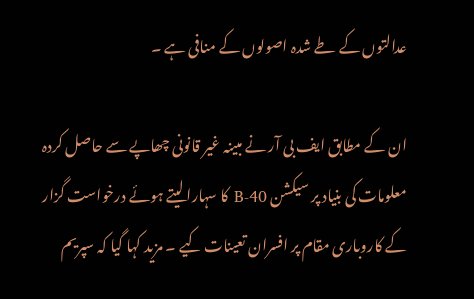عدالتوں کے طے شدہ اصولوں کے منافی ہے ۔

ان کے مطابق ایف بی آر نے مبینہ غیر قانونی چھاپے سے حاصل کردہ معلومات کی بنیاد پر سیکشن 40-B کا سہارا لیتے ہوئے درخواست گزار کے کاروباری مقام پر افسران تعینات کیے ۔ مزید کہا گیا کہ سپریم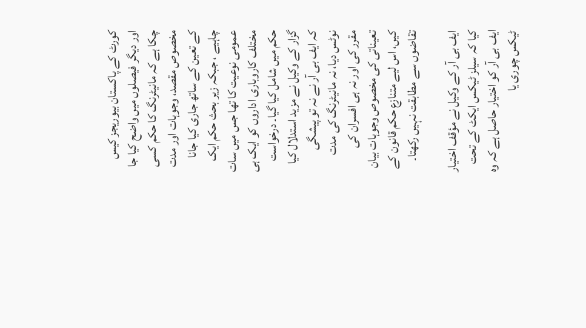کورٹ کے پاکستان بیوریجز کیس اور دیگر فیصلوں میں واضح کیا جا چکا ہے کہ مانیٹرنگ کا حکم کسی مخصوص مقصد، وجوہات اور مدت کے تعین کے ساتھ جاری کیا جانا چاہیے ، جبکہ زیر بحث حکم ایک عمومی نوعیت کا تھا جس میں سات مختلف کاروباری اداروں کو ایک ہی حکم میں شامل کیا گیا۔ درخواست گزار کے وکیل نے مزید استدلال کیا کہ ایف بی آر نے نہ تو پیشگی نوٹس دیا، نہ مانیٹرنگ کی مدت مقرر کی اور نہ ہی افسران کی تعیناتی کی مخصوص وجوہات بیان کیں، اس لیے متنازع حکم قانون کے تقاضوں سے مطابقت نہیں رکھتا۔

ایف بی آر کے وکیل نے مؤقف اختیار کیا کہ سیلز ٹیکس ایکٹ کے تحت ایف بی آر کو اختیار حاصل ہے کہ وہ ٹیکس چوری یا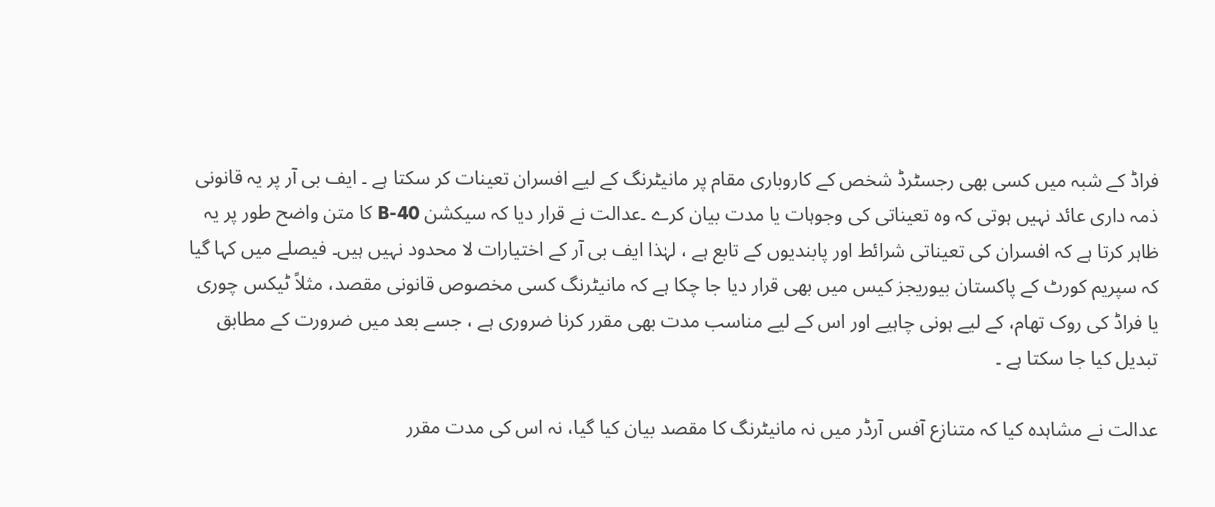فراڈ کے شبہ میں کسی بھی رجسٹرڈ شخص کے کاروباری مقام پر مانیٹرنگ کے لیے افسران تعینات کر سکتا ہے ۔ ایف بی آر پر یہ قانونی ذمہ داری عائد نہیں ہوتی کہ وہ تعیناتی کی وجوہات یا مدت بیان کرے ۔عدالت نے قرار دیا کہ سیکشن 40-B کا متن واضح طور پر یہ ظاہر کرتا ہے کہ افسران کی تعیناتی شرائط اور پابندیوں کے تابع ہے ، لہٰذا ایف بی آر کے اختیارات لا محدود نہیں ہیں۔ فیصلے میں کہا گیا کہ سپریم کورٹ کے پاکستان بیوریجز کیس میں بھی قرار دیا جا چکا ہے کہ مانیٹرنگ کسی مخصوص قانونی مقصد، مثلاً ٹیکس چوری یا فراڈ کی روک تھام، کے لیے ہونی چاہیے اور اس کے لیے مناسب مدت بھی مقرر کرنا ضروری ہے ، جسے بعد میں ضرورت کے مطابق تبدیل کیا جا سکتا ہے ۔

عدالت نے مشاہدہ کیا کہ متنازع آفس آرڈر میں نہ مانیٹرنگ کا مقصد بیان کیا گیا، نہ اس کی مدت مقرر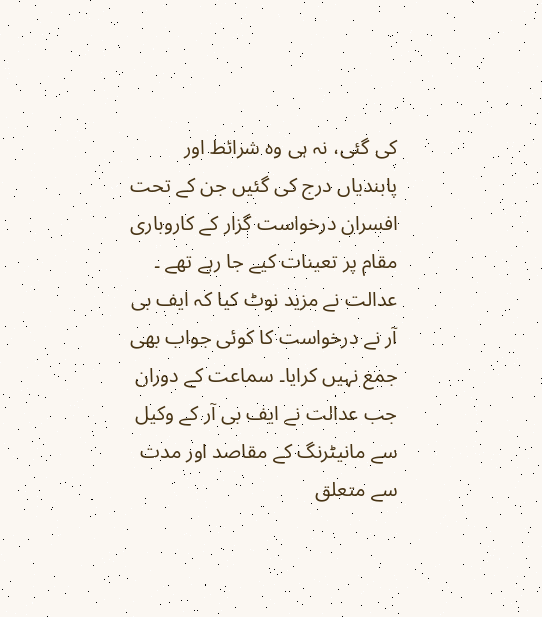کی گئی، نہ ہی وہ شرائط اور پابندیاں درج کی گئیں جن کے تحت افسران درخواست گزار کے کاروباری مقام پر تعینات کیے جا رہے تھے ۔ عدالت نے مزید نوٹ کیا کہ ایف بی آر نے درخواست کا کوئی جواب بھی جمع نہیں کرایا۔ سماعت کے دوران جب عدالت نے ایف بی آر کے وکیل سے مانیٹرنگ کے مقاصد اور مدت سے متعلق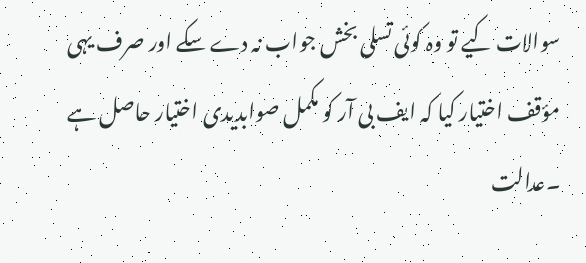سوالات کیے تو وہ کوئی تسلی بخش جواب نہ دے سکے اور صرف یہی مؤقف اختیار کیا کہ ایف بی آر کو مکمل صوابدیدی اختیار حاصل ہے ۔عدالت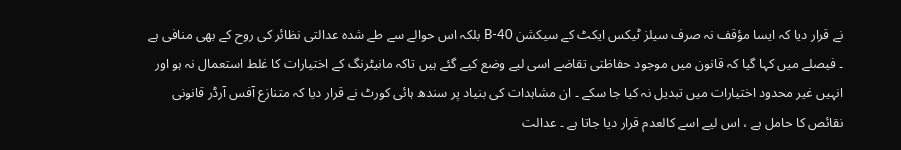نے قرار دیا کہ ایسا مؤقف نہ صرف سیلز ٹیکس ایکٹ کے سیکشن 40-B بلکہ اس حوالے سے طے شدہ عدالتی نظائر کی روح کے بھی منافی ہے ۔ فیصلے میں کہا گیا کہ قانون میں موجود حفاظتی تقاضے اسی لیے وضع کیے گئے ہیں تاکہ مانیٹرنگ کے اختیارات کا غلط استعمال نہ ہو اور انہیں غیر محدود اختیارات میں تبدیل نہ کیا جا سکے ۔ ان مشاہدات کی بنیاد پر سندھ ہائی کورٹ نے قرار دیا کہ متنازع آفس آرڈر قانونی نقائص کا حامل ہے ، اس لیے اسے کالعدم قرار دیا جاتا ہے ۔ عدالت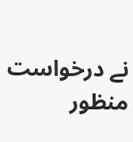نے درخواست منظور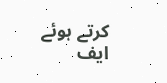کرتے ہوئے ایف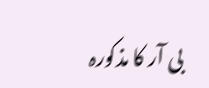بی آر کا مذکورہ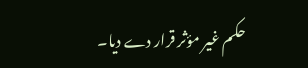حکم غیر مؤثر قرار دے دیا۔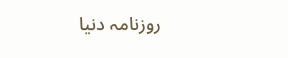روزنامہ دنیا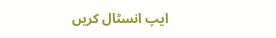ایپ انسٹال کریں